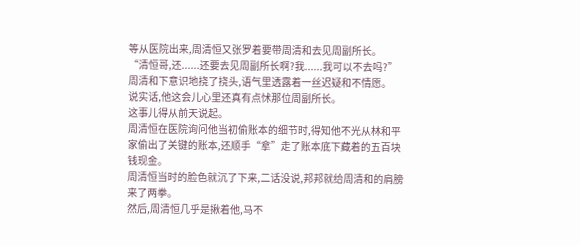等从医院出来,周清恒又张罗着要带周清和去见周副所长。
“清恒哥,还......还要去见周副所长啊?我......我可以不去吗?”
周清和下意识地挠了挠头,语气里透露着一丝迟疑和不情愿。
说实话,他这会儿心里还真有点怵那位周副所长。
这事儿得从前天说起。
周清恒在医院询问他当初偷账本的细节时,得知他不光从林和平家偷出了关键的账本,还顺手“拿”走了账本底下藏着的五百块钱现金。
周清恒当时的脸色就沉了下来,二话没说,邦邦就给周清和的肩膀来了两拳。
然后,周清恒几乎是揪着他,马不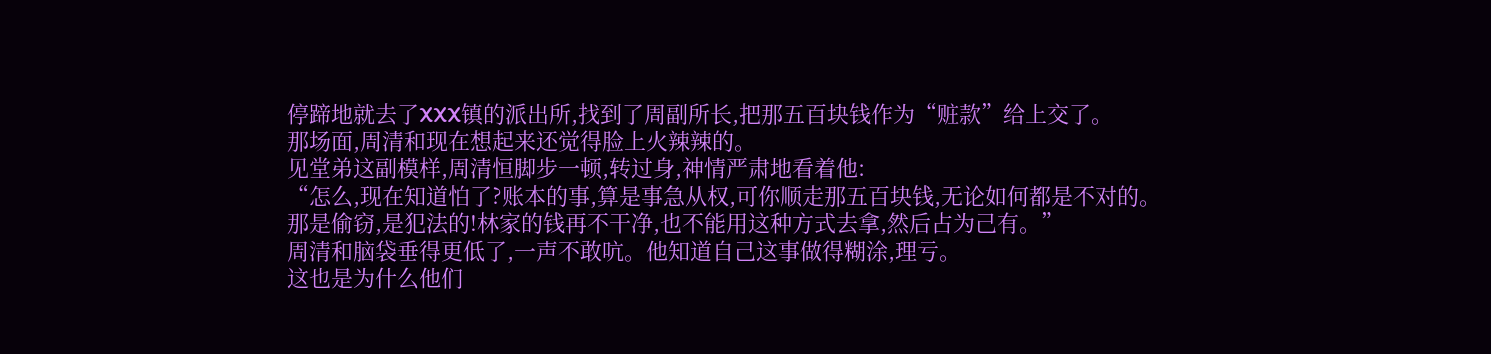停蹄地就去了XXX镇的派出所,找到了周副所长,把那五百块钱作为“赃款”给上交了。
那场面,周清和现在想起来还觉得脸上火辣辣的。
见堂弟这副模样,周清恒脚步一顿,转过身,神情严肃地看着他:
“怎么,现在知道怕了?账本的事,算是事急从权,可你顺走那五百块钱,无论如何都是不对的。
那是偷窃,是犯法的!林家的钱再不干净,也不能用这种方式去拿,然后占为己有。”
周清和脑袋垂得更低了,一声不敢吭。他知道自己这事做得糊涂,理亏。
这也是为什么他们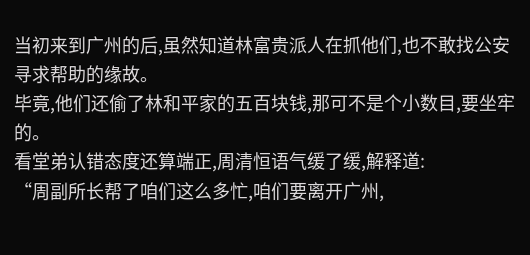当初来到广州的后,虽然知道林富贵派人在抓他们,也不敢找公安寻求帮助的缘故。
毕竟,他们还偷了林和平家的五百块钱,那可不是个小数目,要坐牢的。
看堂弟认错态度还算端正,周清恒语气缓了缓,解释道:
“周副所长帮了咱们这么多忙,咱们要离开广州,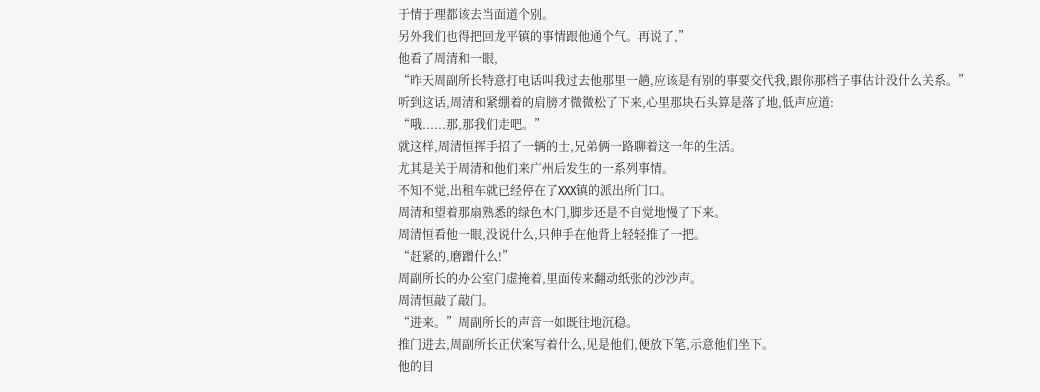于情于理都该去当面道个别。
另外我们也得把回龙平镇的事情跟他通个气。再说了,”
他看了周清和一眼,
“昨天周副所长特意打电话叫我过去他那里一趟,应该是有别的事要交代我,跟你那档子事估计没什么关系。”
听到这话,周清和紧绷着的肩膀才微微松了下来,心里那块石头算是落了地,低声应道:
“哦......那,那我们走吧。”
就这样,周清恒挥手招了一辆的士,兄弟俩一路聊着这一年的生活。
尤其是关于周清和他们来广州后发生的一系列事情。
不知不觉,出租车就已经停在了XXX镇的派出所门口。
周清和望着那扇熟悉的绿色木门,脚步还是不自觉地慢了下来。
周清恒看他一眼,没说什么,只伸手在他背上轻轻推了一把。
“赶紧的,磨蹭什么!”
周副所长的办公室门虚掩着,里面传来翻动纸张的沙沙声。
周清恒敲了敲门。
“进来。”周副所长的声音一如既往地沉稳。
推门进去,周副所长正伏案写着什么,见是他们,便放下笔,示意他们坐下。
他的目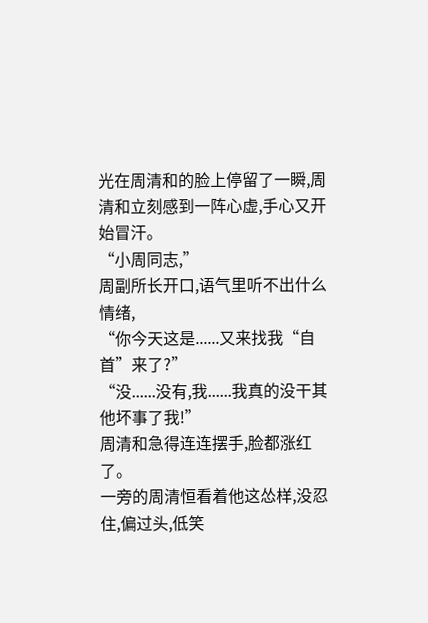光在周清和的脸上停留了一瞬,周清和立刻感到一阵心虚,手心又开始冒汗。
“小周同志,”
周副所长开口,语气里听不出什么情绪,
“你今天这是......又来找我“自首”来了?”
“没......没有,我......我真的没干其他坏事了我!”
周清和急得连连摆手,脸都涨红了。
一旁的周清恒看着他这怂样,没忍住,偏过头,低笑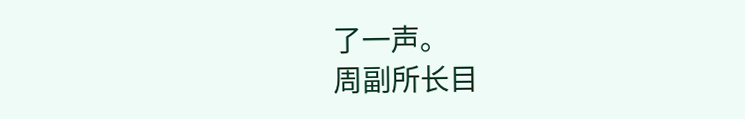了一声。
周副所长目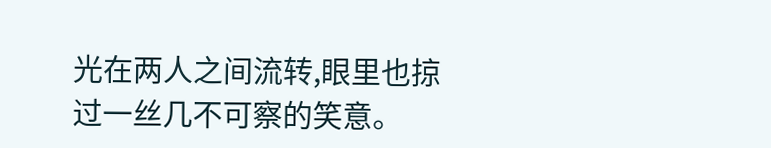光在两人之间流转,眼里也掠过一丝几不可察的笑意。